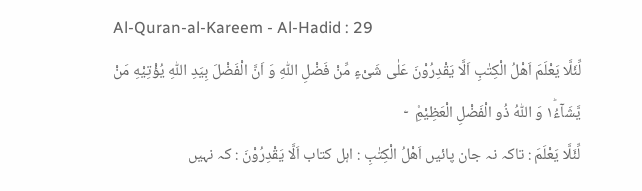Al-Quran-al-Kareem - Al-Hadid : 29
لِّئَلَّا یَعْلَمَ اَهْلُ الْكِتٰبِ اَلَّا یَقْدِرُوْنَ عَلٰى شَیْءٍ مِّنْ فَضْلِ اللّٰهِ وَ اَنَّ الْفَضْلَ بِیَدِ اللّٰهِ یُؤْتِیْهِ مَنْ یَّشَآءُ١ؕ وَ اللّٰهُ ذُو الْفَضْلِ الْعَظِیْمِ۠   ۧ
لِّئَلَّا يَعْلَمَ : تاکہ نہ جان پائیں اَهْلُ الْكِتٰبِ : اہل کتاب اَلَّا يَقْدِرُوْنَ : کہ نہیں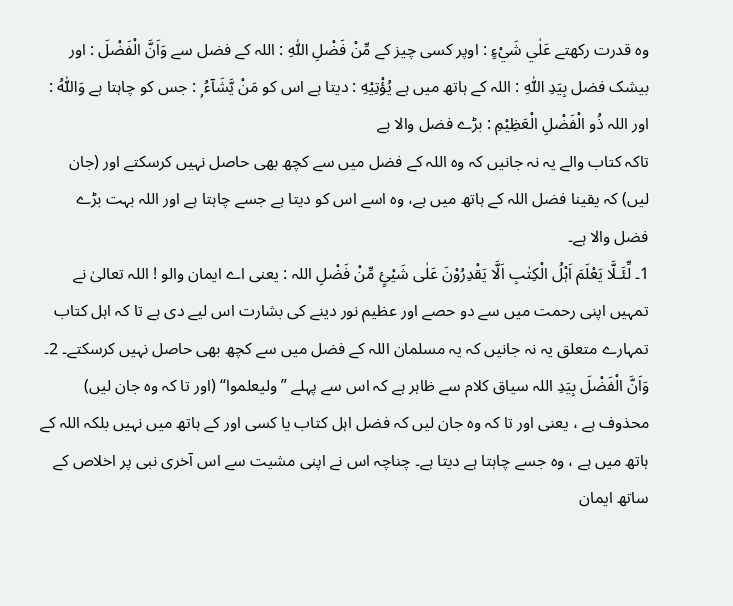وہ قدرت رکھتے عَلٰي شَيْءٍ : اوپر کسی چیز کے مِّنْ فَضْلِ اللّٰهِ : اللہ کے فضل سے وَاَنَّ الْفَضْلَ : اور بیشک فضل بِيَدِ اللّٰهِ : اللہ کے ہاتھ میں ہے يُؤْتِيْهِ : دیتا ہے اس کو مَنْ يَّشَآءُ ۭ : جس کو چاہتا ہے وَاللّٰهُ : اور اللہ ذُو الْفَضْلِ الْعَظِيْمِ : بڑے فضل والا ہے
تاکہ کتاب والے یہ نہ جانیں کہ وہ اللہ کے فضل میں سے کچھ بھی حاصل نہیں کرسکتے اور (جان لیں) کہ یقینا فضل اللہ کے ہاتھ میں ہے، وہ اسے اس کو دیتا ہے جسے چاہتا ہے اور اللہ بہت بڑے فضل والا ہے۔
1۔ لِّئَـلَّا یَعْلَمَ اَہْلُ الْکِتٰبِ اَلَّا یَقْدِرُوْنَ عَلٰی شَیْئٍ مِّنْ فَضْلِ اللہ : یعنی اے ایمان والو ! اللہ تعالیٰ نے تمہیں اپنی رحمت میں سے دو حصے اور عظیم نور دینے کی بشارت اس لیے دی ہے تا کہ اہل کتاب تمہارے متعلق یہ نہ جانیں کہ یہ مسلمان اللہ کے فضل میں سے کچھ بھی حاصل نہیں کرسکتے۔ 2۔ وَاَنَّ الْفَضْلَ بِیَدِ اللہ سیاق کلام سے ظاہر ہے کہ اس سے پہلے ”ولیعلموا“ (اور تا کہ وہ جان لیں) محذوف ہے ، یعنی اور تا کہ وہ جان لیں کہ فضل اہل کتاب یا کسی اور کے ہاتھ میں نہیں بلکہ اللہ کے ہاتھ میں ہے ، وہ جسے چاہتا ہے دیتا ہے۔ چناچہ اس نے اپنی مشیت سے اس آخری نبی پر اخلاص کے ساتھ ایمان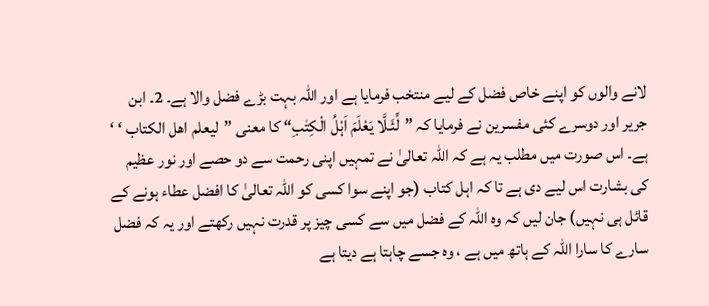لانے والوں کو اپنے خاص فضل کے لیے منتخب فرمایا ہے اور اللہ بہت بڑے فضل والا ہے۔ 2۔ ابن جریر اور دوسرے کئی مفسرین نے فرمایا کہ ”لِّئَـلَّا یَعْلَمَ اَہْلُ الْکِتٰبِ“ کا معنی ”لیعلم اھل الکتاب ‘ ‘ ہے۔ اس صورت میں مطلب یہ ہے کہ اللہ تعالیٰ نے تمہیں اپنی رحمت سے دو حصے اور نور عظیم کی بشارت اس لیے دی ہے تا کہ اہل کتاب (جو اپنے سوا کسی کو اللہ تعالیٰ کا افضل عطاء ہونے کے قائل ہی نہیں) جان لیں کہ وہ اللہ کے فضل میں سے کسی چیز پر قدرت نہیں رکھتے اور یہ کہ فضل سارے کا سارا اللہ کے ہاتھ میں ہے ، وہ جسے چاہتا ہے دیتا ہے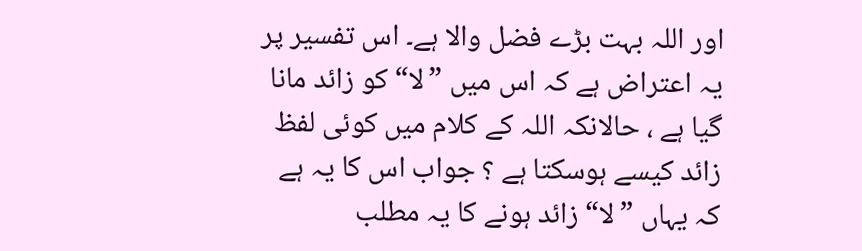اور اللہ بہت بڑے فضل والا ہے۔ اس تفسیر پر یہ اعتراض ہے کہ اس میں ”لا“ کو زائد مانا گیا ہے ، حالانکہ اللہ کے کلام میں کوئی لفظ زائد کیسے ہوسکتا ہے ؟ جواب اس کا یہ ہے کہ یہاں ”لا“ زائد ہونے کا یہ مطلب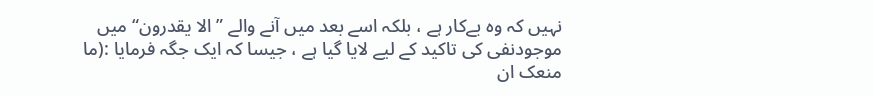نہیں کہ وہ بےکار ہے ، بلکہ اسے بعد میں آنے والے ”الا یقدرون“ میں موجودنفی کی تاکید کے لیے لایا گیا ہے ، جیسا کہ ایک جگہ فرمایا :(ما منعک ان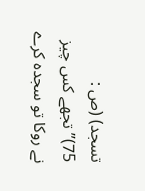تسجد) (ص : 75)”تجھے کس چیز نے روکا تو سجدہ کرے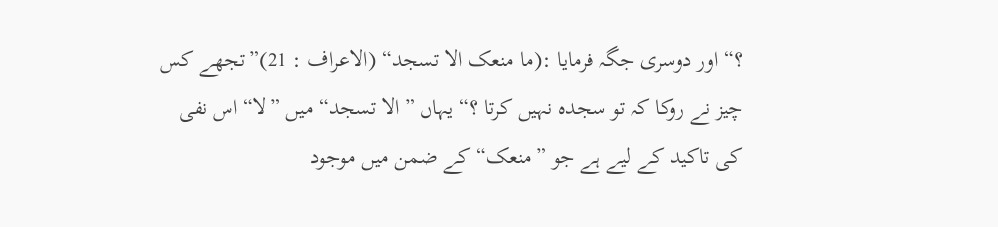؟“ اور دوسری جگہ فرمایا :(ما منعک الا تسجد“ (الاعراف : 21)”تجھے کس چیز نے روکا کہ تو سجدہ نہیں کرتا ؟“ یہاں ”الا تسجد“ میں ”لا“ اس نفی کی تاکید کے لیے ہے جو ”منعک“ کے ضمن میں موجود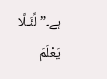ہے۔”لِّئَـلَّا یَعْلَمَ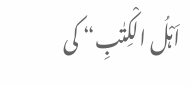اَہْلُ الْکِتٰبِ“ کی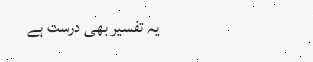یہ تفسیر بھی درست ہے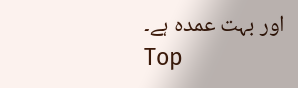اور بہت عمدہ ہے۔
Top